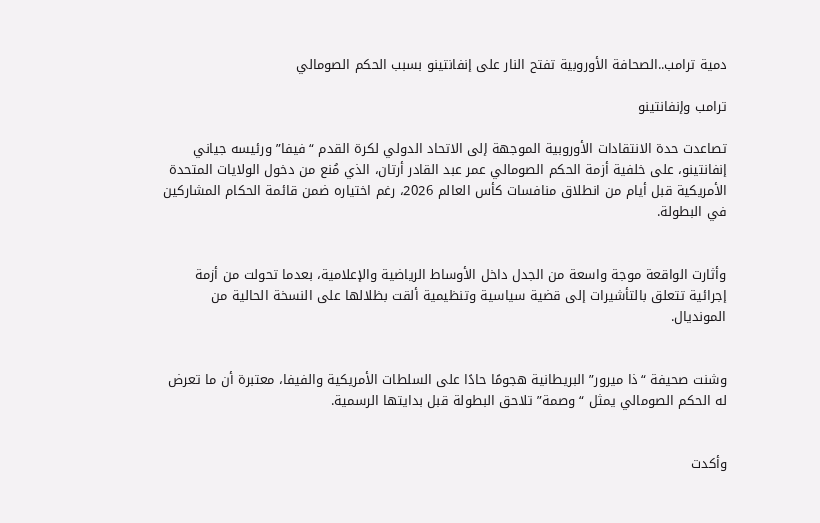دمية ترامب..الصحافة الأوروبية تفتح النار على إنفانتينو بسبب الحكم الصومالي

ترامب وإنفانتينو

تصاعدت حدة الانتقادات الأوروبية الموجهة إلى الاتحاد الدولي لكرة القدم “فيفا” ورئيسه جياني إنفانتينو، على خلفية أزمة الحكم الصومالي عمر عبد القادر أرتان، الذي مُنع من دخول الولايات المتحدة الأمريكية قبل أيام من انطلاق منافسات كأس العالم 2026، رغم اختياره ضمن قائمة الحكام المشاركين في البطولة.


وأثارت الواقعة موجة واسعة من الجدل داخل الأوساط الرياضية والإعلامية، بعدما تحولت من أزمة إجرائية تتعلق بالتأشيرات إلى قضية سياسية وتنظيمية ألقت بظلالها على النسخة الحالية من المونديال.


وشنت صحيفة “ذا ميرور” البريطانية هجومًا حادًا على السلطات الأمريكية والفيفا، معتبرة أن ما تعرض له الحكم الصومالي يمثل “وصمة” تلاحق البطولة قبل بدايتها الرسمية.


وأكدت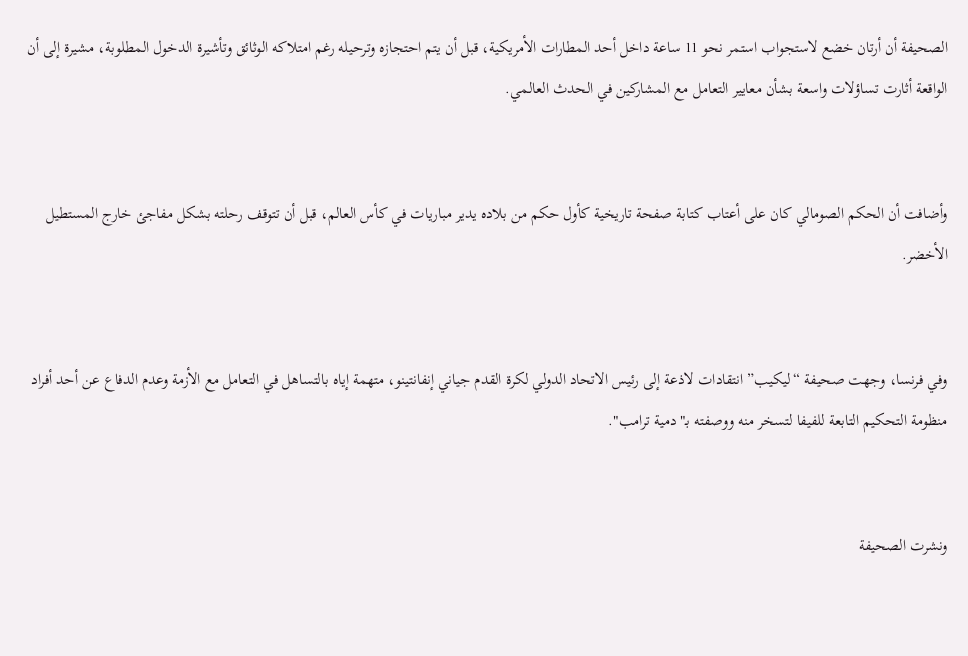الصحيفة أن أرتان خضع لاستجواب استمر نحو 11 ساعة داخل أحد المطارات الأمريكية، قبل أن يتم احتجازه وترحيله رغم امتلاكه الوثائق وتأشيرة الدخول المطلوبة، مشيرة إلى أن الواقعة أثارت تساؤلات واسعة بشأن معايير التعامل مع المشاركين في الحدث العالمي.


وأضافت أن الحكم الصومالي كان على أعتاب كتابة صفحة تاريخية كأول حكم من بلاده يدير مباريات في كأس العالم، قبل أن تتوقف رحلته بشكل مفاجئ خارج المستطيل الأخضر.


وفي فرنسا، وجهت صحيفة “ليكيب” انتقادات لاذعة إلى رئيس الاتحاد الدولي لكرة القدم جياني إنفانتينو، متهمة إياه بالتساهل في التعامل مع الأزمة وعدم الدفاع عن أحد أفراد منظومة التحكيم التابعة للفيفا لتسخر منه ووصفته بـ"دمية ترامب".


ونشرت الصحيفة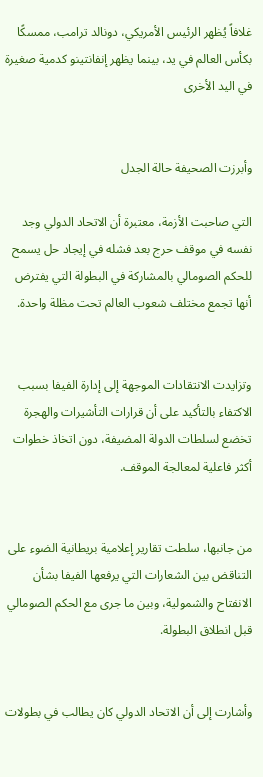غلافاً يُظهر الرئيس الأمريكي، دونالد ترامب، ممسكًا بكأس العالم في يد، بينما يظهر إنفانتينو كدمية صغيرة في اليد الأخرى


وأبرزت الصحيفة حالة الجدل

التي صاحبت الأزمة، معتبرة أن الاتحاد الدولي وجد نفسه في موقف حرج بعد فشله في إيجاد حل يسمح للحكم الصومالي بالمشاركة في البطولة التي يفترض أنها تجمع مختلف شعوب العالم تحت مظلة واحدة.


وتزايدت الانتقادات الموجهة إلى إدارة الفيفا بسبب الاكتفاء بالتأكيد على أن قرارات التأشيرات والهجرة تخضع لسلطات الدولة المضيفة، دون اتخاذ خطوات أكثر فاعلية لمعالجة الموقف.


من جانبها، سلطت تقارير إعلامية بريطانية الضوء على التناقض بين الشعارات التي يرفعها الفيفا بشأن الانفتاح والشمولية، وبين ما جرى مع الحكم الصومالي قبل انطلاق البطولة.


وأشارت إلى أن الاتحاد الدولي كان يطالب في بطولات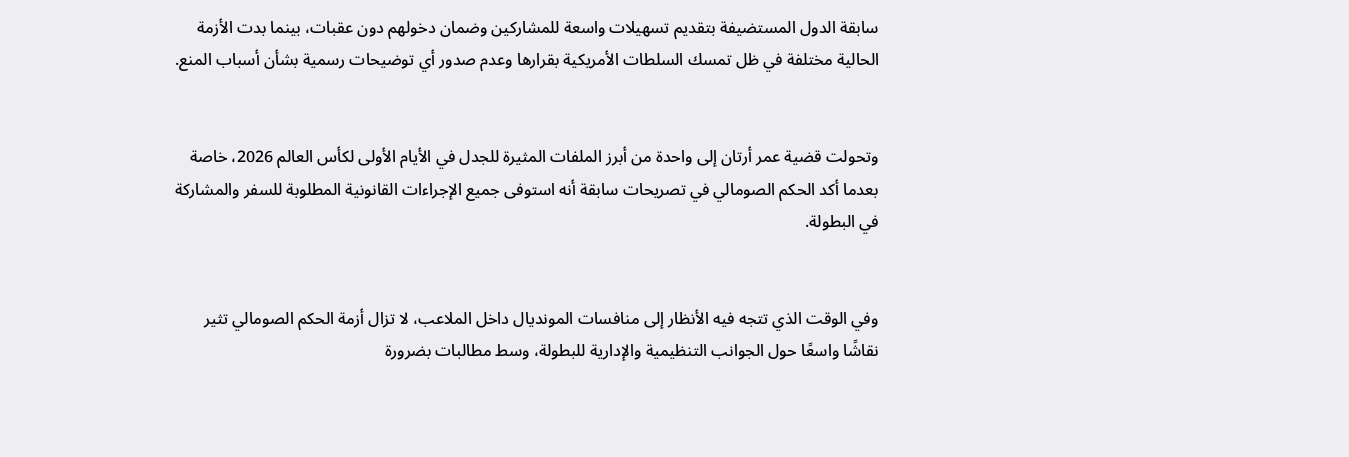سابقة الدول المستضيفة بتقديم تسهيلات واسعة للمشاركين وضمان دخولهم دون عقبات، بينما بدت الأزمة الحالية مختلفة في ظل تمسك السلطات الأمريكية بقرارها وعدم صدور أي توضيحات رسمية بشأن أسباب المنع.


وتحولت قضية عمر أرتان إلى واحدة من أبرز الملفات المثيرة للجدل في الأيام الأولى لكأس العالم 2026، خاصة بعدما أكد الحكم الصومالي في تصريحات سابقة أنه استوفى جميع الإجراءات القانونية المطلوبة للسفر والمشاركة في البطولة.


وفي الوقت الذي تتجه فيه الأنظار إلى منافسات المونديال داخل الملاعب، لا تزال أزمة الحكم الصومالي تثير نقاشًا واسعًا حول الجوانب التنظيمية والإدارية للبطولة، وسط مطالبات بضرورة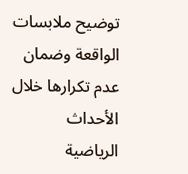توضيح ملابسات الواقعة وضمان عدم تكرارها خلال الأحداث الرياضية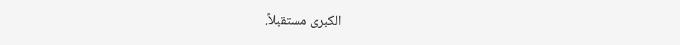الكبرى مستقبلاً.